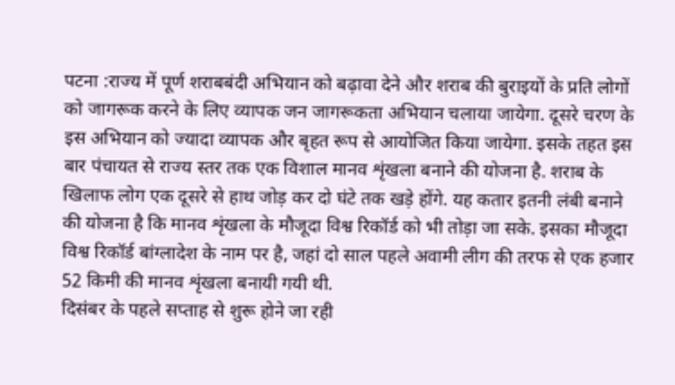पटना :राज्य में पूर्ण शराबबंदी अभियान को बढ़ावा देने और शराब की बुराइयों के प्रति लोगों को जागरूक करने के लिए व्यापक जन जागरूकता अभियान चलाया जायेगा. दूसरे चरण के इस अभियान को ज्यादा व्यापक और बृहत रूप से आयोजित किया जायेगा. इसके तहत इस बार पंचायत से राज्य स्तर तक एक विशाल मानव शृंखला बनाने की योजना है. शराब के खिलाफ लोग एक दूसरे से हाथ जोड़ कर दो घंटे तक खड़े होंगे. यह कतार इतनी लंबी बनाने की योजना है कि मानव शृंखला के मौजूदा विश्व रिकॉर्ड को भी तोड़ा जा सके. इसका मौजूदा विश्व रिकॉर्ड बांग्लादेश के नाम पर है, जहां दो साल पहले अवामी लीग की तरफ से एक हजार 52 किमी की मानव शृंखला बनायी गयी थी.
दिसंबर के पहले सप्ताह से शुरू होने जा रही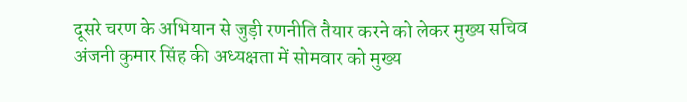दूसरे चरण के अभियान से जुड़ी रणनीति तैयार करने को लेकर मुख्य सचिव अंजनी कुमार सिंह की अध्यक्षता में सोमवार को मुख्य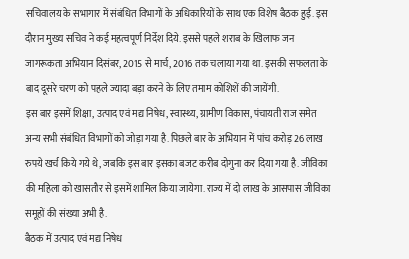सचिवालय के सभागार में संबंधित विभागों के अधिकारियों के साथ एक विशेष बैठक हुई. इस दौरान मुख्य सचिव ने कई महत्वपूर्ण निर्देश दिये. इससे पहले शराब के खिलाफ जन जागरूकता अभियान दिसंबर, 2015 से मार्च, 2016 तक चलाया गया था. इसकी सफलता के बाद दूसरे चरण को पहले ज्यादा बड़ा करने के लिए तमाम कोशिशें की जायेंगी.
इस बार इसमें शिक्षा, उत्पाद एवं मद्य निषेध, स्वास्थ्य, ग्रामीण विकास, पंचायती राज समेत अन्य सभी संबंधित विभागों को जोड़ा गया है. पिछले बार के अभियान में पांच करोड़ 26 लाख रुपये खर्च किये गये थे, जबकि इस बार इसका बजट करीब दोगुना कर दिया गया है. जीविका की महिला को खासतौर से इसमें शामिल किया जायेगा. राज्य में दो लाख के आसपास जीविका समूहों की संख्या अभी है.
बैठक में उत्पाद एवं मद्य निषेध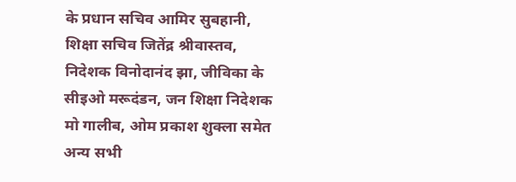के प्रधान सचिव आमिर सुबहानी, शिक्षा सचिव जितेंद्र श्रीवास्तव, निदेशक विनोदानंद झा, जीविका के सीइओ मरूदंडन, जन शिक्षा निदेशक मो गालीब, ओम प्रकाश शुक्ला समेत अन्य सभी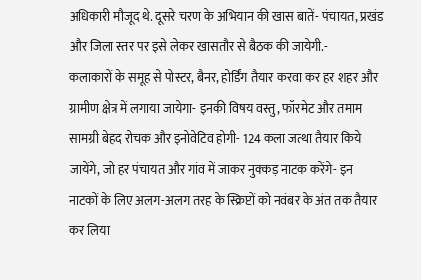अधिकारी मौजूद थे. दूसरे चरण के अभियान की खास बातें- पंचायत, प्रखंड और जिला स्तर पर इसे लेकर खासतौर से बैठक की जायेगी.-
कलाकारों के समूह से पोस्टर, बैनर, होर्डिंग तैयार करवा कर हर शहर और ग्रामीण क्षेत्र में लगाया जायेगा- इनकी विषय वस्तु, फॉरमेट और तमाम सामग्री बेहद रोचक और इनोवेटिव होगी- 124 कला जत्था तैयार किये जायेंगे, जो हर पंचायत और गांव में जाकर नुक्कड़ नाटक करेंगे- इन नाटकों के लिए अलग-अलग तरह के स्क्रिप्टों को नवंबर के अंत तक तैयार कर लिया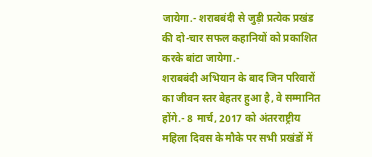जायेगा.- शराबबंदी से जुड़ी प्रत्येक प्रखंड की दो-चार सफल कहानियों को प्रकाशित करके बांटा जायेगा.-
शराबबंदी अभियान के बाद जिन परिवारों का जीवन स्तर बेहतर हुआ है, वे सम्मानित होंगे.- 8 मार्च, 2017 को अंतरराष्ट्रीय महिला दिवस के मौके पर सभी प्रखंडों में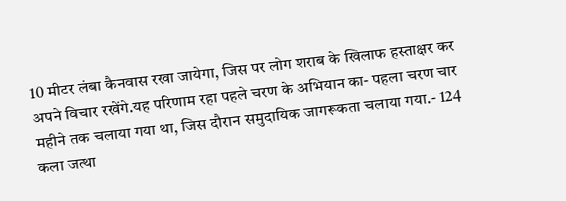10 मीटर लंबा कैनवास रखा जायेगा, जिस पर लोग शराब के खिलाफ हस्ताक्षर कर अपने विचार रखेंगे.यह परिणाम रहा पहले चरण के अभियान का- पहला चरण चार महीने तक चलाया गया था, जिस दौरान समुदायिक जागरूकता चलाया गया.- 124 कला जत्था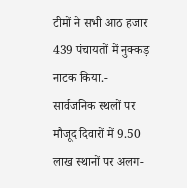टीमों ने सभी आठ हजार 439 पंचायतों में नुक्कड़ नाटक किया.- सार्वजनिक स्थलों पर मौजूद दिवारों में 9.50 लाख स्थानों पर अलग-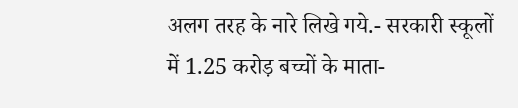अलग तरह के नारे लिखे गये.- सरकारी स्कूलों में 1.25 करोड़ बच्चों के माता-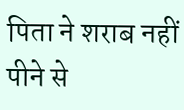पिता ने शराब नहीं पीने से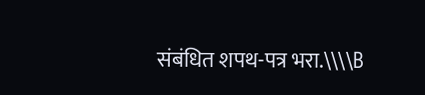संबंधित शपथ-पत्र भरा.\\\\B